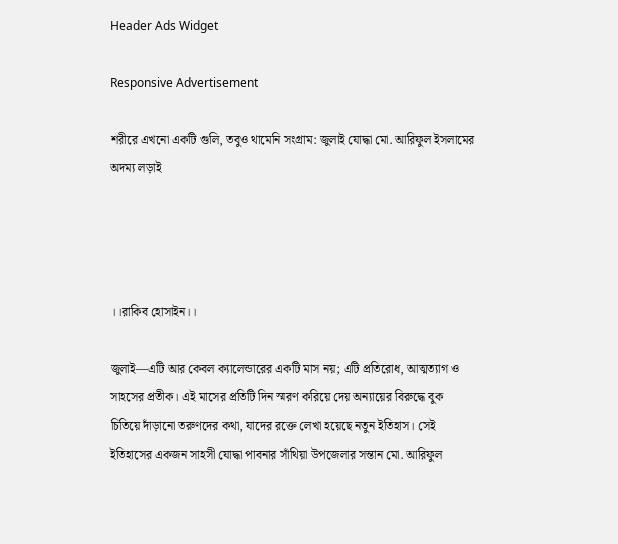Header Ads Widget

Responsive Advertisement

শরীরে এখনো একটি গুলি, তবুও থামেনি সংগ্রাম: জুলাই যোদ্ধা মো. আরিফুল ইসলামের অদম্য লড়াই




।।রাকিব হোসাইন।।

জুলাই—এটি আর কেবল ক্যালেন্ডারের একটি মাস নয়; এটি প্রতিরোধ, আত্মত্যাগ ও সাহসের প্রতীক। এই মাসের প্রতিটি দিন স্মরণ করিয়ে দেয় অন্যায়ের বিরুদ্ধে বুক চিতিয়ে দাঁড়ানো তরুণদের কথা, যাদের রক্তে লেখা হয়েছে নতুন ইতিহাস। সেই ইতিহাসের একজন সাহসী যোদ্ধা পাবনার সাঁথিয়া উপজেলার সন্তান মো. আরিফুল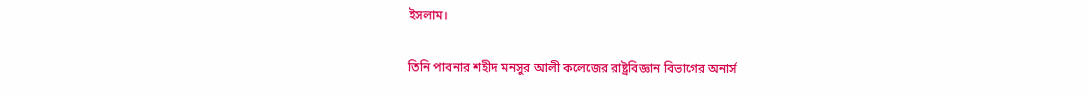ইসলাম।

তিনি পাবনার শহীদ মনসুর আলী কলেজের রাষ্ট্রবিজ্ঞান বিভাগের অনার্স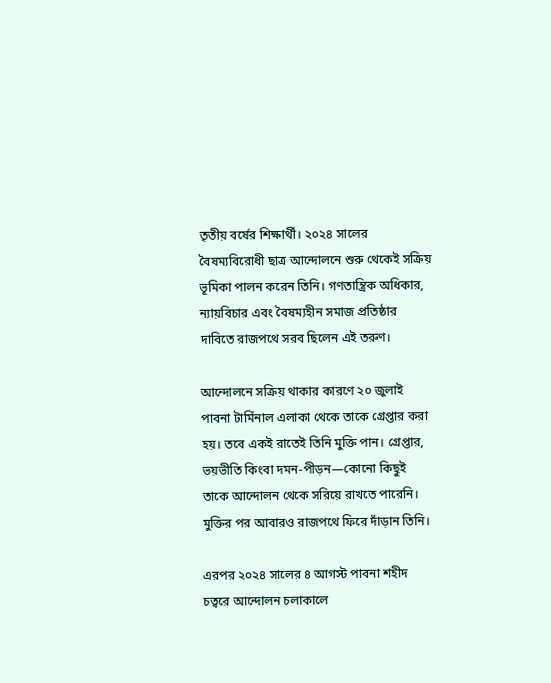তৃতীয় বর্ষের শিক্ষার্থী। ২০২৪ সালের বৈষম্যবিরোধী ছাত্র আন্দোলনে শুরু থেকেই সক্রিয় ভূমিকা পালন করেন তিনি। গণতান্ত্রিক অধিকার, ন্যায়বিচার এবং বৈষম্যহীন সমাজ প্রতিষ্ঠার দাবিতে রাজপথে সরব ছিলেন এই তরুণ।

আন্দোলনে সক্রিয় থাকার কারণে ২০ জুলাই পাবনা টার্মিনাল এলাকা থেকে তাকে গ্রেপ্তার করা হয়। তবে একই রাতেই তিনি মুক্তি পান। গ্রেপ্তার, ভয়ভীতি কিংবা দমন-পীড়ন—কোনো কিছুই তাকে আন্দোলন থেকে সরিয়ে রাখতে পারেনি। মুক্তির পর আবারও রাজপথে ফিরে দাঁড়ান তিনি।

এরপর ২০২৪ সালের ৪ আগস্ট পাবনা শহীদ চত্বরে আন্দোলন চলাকালে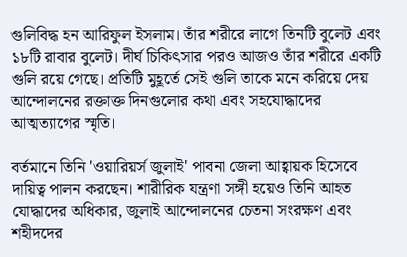গুলিবিদ্ধ হন আরিফুল ইসলাম। তাঁর শরীরে লাগে তিনটি বুলেট এবং ১৮টি রাবার বুলেট। দীর্ঘ চিকিৎসার পরও আজও তাঁর শরীরে একটি গুলি রয়ে গেছে। প্রতিটি মুহূর্তে সেই গুলি তাকে মনে করিয়ে দেয় আন্দোলনের রক্তাক্ত দিনগুলোর কথা এবং সহযোদ্ধাদের আত্মত্যাগের স্মৃতি।

বর্তমানে তিনি 'ওয়ারিয়র্স জুলাই' পাবনা জেলা আহ্বায়ক হিসেবে দায়িত্ব পালন করছেন। শারীরিক যন্ত্রণা সঙ্গী হয়েও তিনি আহত যোদ্ধাদের অধিকার, জুলাই আন্দোলনের চেতনা সংরক্ষণ এবং শহীদদের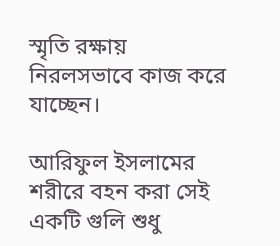স্মৃতি রক্ষায় নিরলসভাবে কাজ করে যাচ্ছেন।

আরিফুল ইসলামের শরীরে বহন করা সেই একটি গুলি শুধু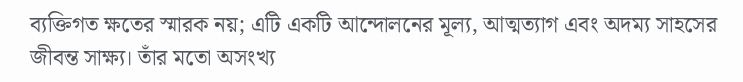ব্যক্তিগত ক্ষতের স্মারক নয়; এটি একটি আন্দোলনের মূল্য, আত্মত্যাগ এবং অদম্য সাহসের জীবন্ত সাক্ষ্য। তাঁর মতো অসংখ্য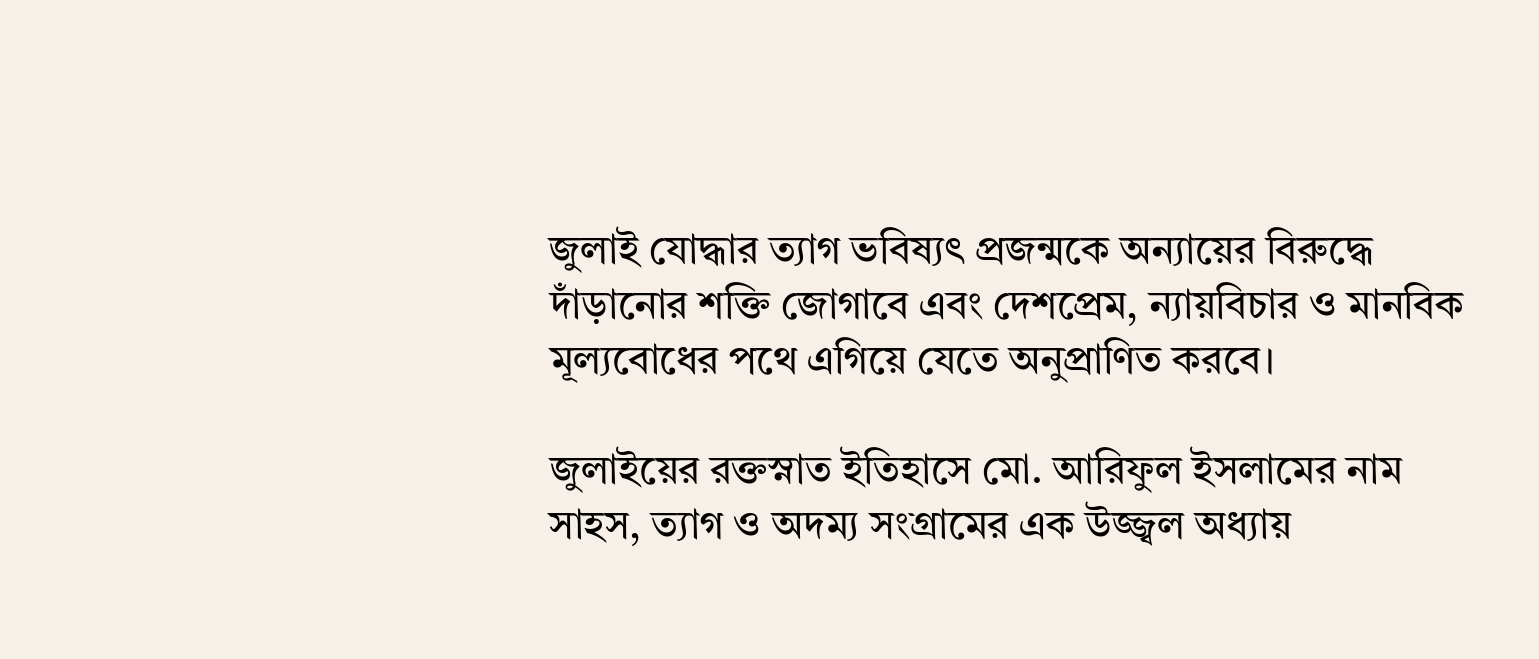জুলাই যোদ্ধার ত্যাগ ভবিষ্যৎ প্রজন্মকে অন্যায়ের বিরুদ্ধে দাঁড়ানোর শক্তি জোগাবে এবং দেশপ্রেম, ন্যায়বিচার ও মানবিক মূল্যবোধের পথে এগিয়ে যেতে অনুপ্রাণিত করবে।

জুলাইয়ের রক্তস্নাত ইতিহাসে মো. আরিফুল ইসলামের নাম সাহস, ত্যাগ ও অদম্য সংগ্রামের এক উজ্জ্বল অধ্যায়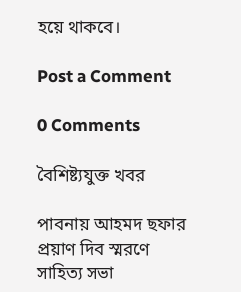হয়ে থাকবে।

Post a Comment

0 Comments

বৈশিষ্ট্যযুক্ত খবর

পাবনায় আহমদ ছফার প্রয়াণ দিব স্মরণে সাহিত্য সভা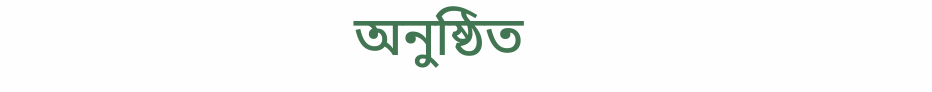অনুষ্ঠিত